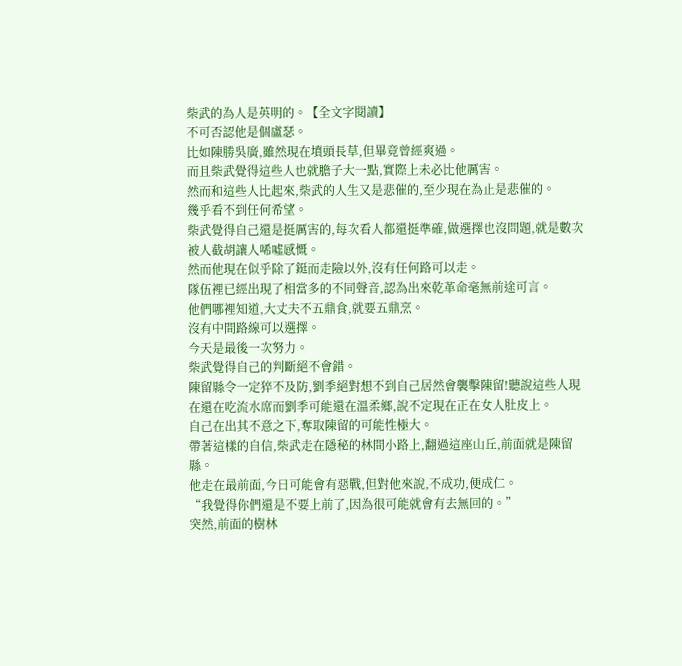柴武的為人是英明的。【全文字閱讀】
不可否認他是個盧瑟。
比如陳勝吳廣,雖然現在墳頭長草,但畢竟曾經爽過。
而且柴武覺得這些人也就膽子大一點,實際上未必比他厲害。
然而和這些人比起來,柴武的人生又是悲催的,至少現在為止是悲催的。
幾乎看不到任何希望。
柴武覺得自己還是挺厲害的,每次看人都還挺準確,做選擇也沒問題,就是數次被人截胡讓人唏噓感慨。
然而他現在似乎除了鋌而走險以外,沒有任何路可以走。
隊伍裡已經出現了相當多的不同聲音,認為出來乾革命毫無前途可言。
他們哪裡知道,大丈夫不五鼎食,就要五鼎烹。
沒有中間路線可以選擇。
今天是最後一次努力。
柴武覺得自己的判斷絕不會錯。
陳留縣令一定猝不及防,劉季絕對想不到自己居然會襲擊陳留!聽說這些人現在還在吃流水席而劉季可能還在溫柔鄉,說不定現在正在女人肚皮上。
自己在出其不意之下,奪取陳留的可能性極大。
帶著這樣的自信,柴武走在隱秘的林間小路上,翻過這座山丘,前面就是陳留縣。
他走在最前面,今日可能會有惡戰,但對他來說,不成功,便成仁。
“我覺得你們還是不要上前了,因為很可能就會有去無回的。”
突然,前面的樹林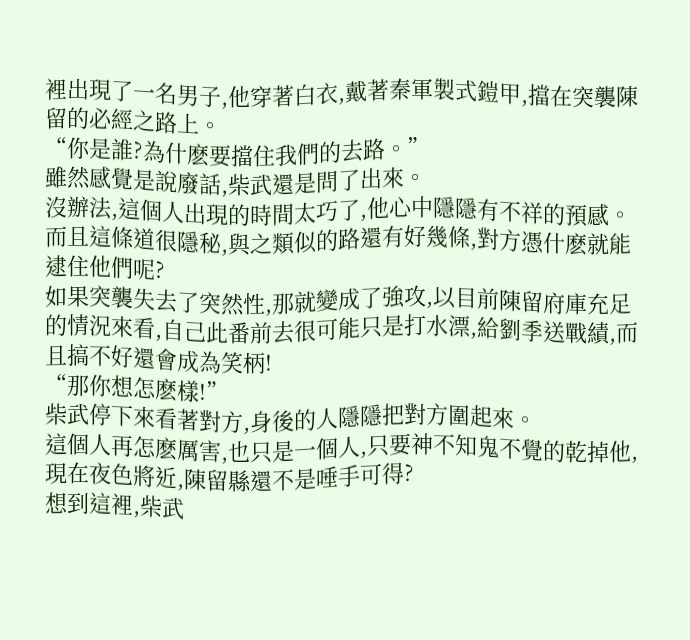裡出現了一名男子,他穿著白衣,戴著秦軍製式鎧甲,擋在突襲陳留的必經之路上。
“你是誰?為什麽要擋住我們的去路。”
雖然感覺是說廢話,柴武還是問了出來。
沒辦法,這個人出現的時間太巧了,他心中隱隱有不祥的預感。
而且這條道很隱秘,與之類似的路還有好幾條,對方憑什麽就能逮住他們呢?
如果突襲失去了突然性,那就變成了強攻,以目前陳留府庫充足的情況來看,自己此番前去很可能只是打水漂,給劉季送戰績,而且搞不好還會成為笑柄!
“那你想怎麽樣!”
柴武停下來看著對方,身後的人隱隱把對方圍起來。
這個人再怎麽厲害,也只是一個人,只要神不知鬼不覺的乾掉他,現在夜色將近,陳留縣還不是唾手可得?
想到這裡,柴武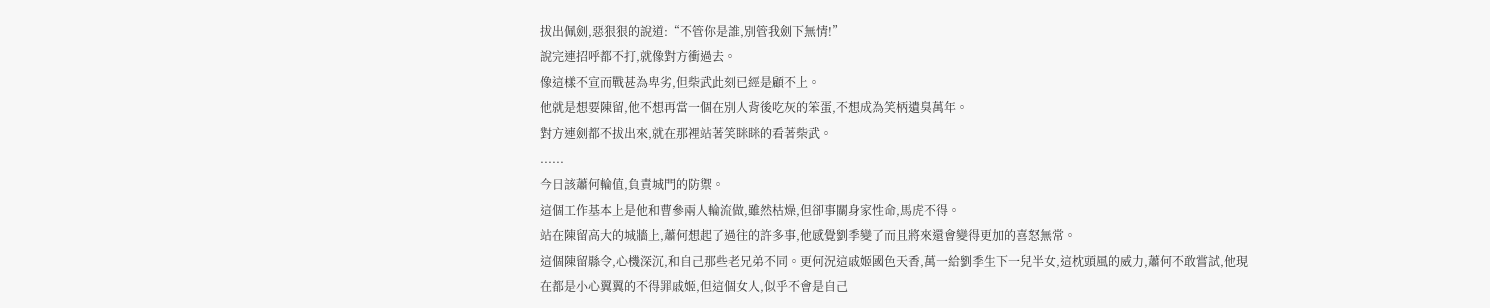拔出佩劍,惡狠狠的說道:“不管你是誰,別管我劍下無情!”
說完連招呼都不打,就像對方衝過去。
像這樣不宣而戰甚為卑劣,但柴武此刻已經是顧不上。
他就是想要陳留,他不想再當一個在別人背後吃灰的笨蛋,不想成為笑柄遺臭萬年。
對方連劍都不拔出來,就在那裡站著笑眯眯的看著柴武。
......
今日該蕭何輪值,負責城門的防禦。
這個工作基本上是他和曹參兩人輪流做,雖然枯燥,但卻事關身家性命,馬虎不得。
站在陳留高大的城牆上,蕭何想起了過往的許多事,他感覺劉季變了而且將來還會變得更加的喜怒無常。
這個陳留縣令,心機深沉,和自己那些老兄弟不同。更何況這戚姬國色天香,萬一給劉季生下一兒半女,這枕頭風的威力,蕭何不敢嘗試,他現在都是小心翼翼的不得罪戚姬,但這個女人,似乎不會是自己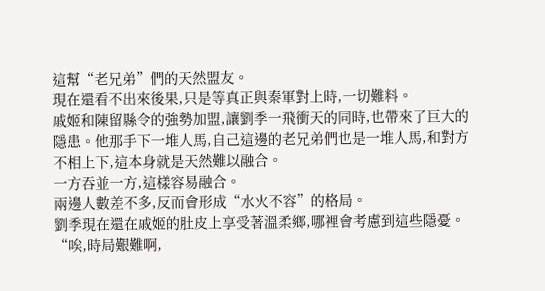這幫“老兄弟”們的天然盟友。
現在還看不出來後果,只是等真正與秦軍對上時,一切難料。
戚姬和陳留縣令的強勢加盟,讓劉季一飛衝天的同時,也帶來了巨大的隱患。他那手下一堆人馬,自己這邊的老兄弟們也是一堆人馬,和對方不相上下,這本身就是天然難以融合。
一方吞並一方,這樣容易融合。
兩邊人數差不多,反而會形成“水火不容”的格局。
劉季現在還在戚姬的肚皮上享受著溫柔鄉,哪裡會考慮到這些隱憂。
“唉,時局艱難啊,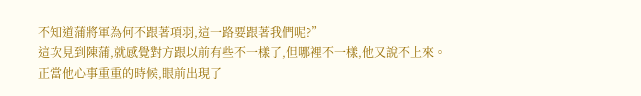不知道蒲將軍為何不跟著項羽,這一路要跟著我們呢?”
這次見到陳蒲,就感覺對方跟以前有些不一樣了,但哪裡不一樣,他又說不上來。
正當他心事重重的時候,眼前出現了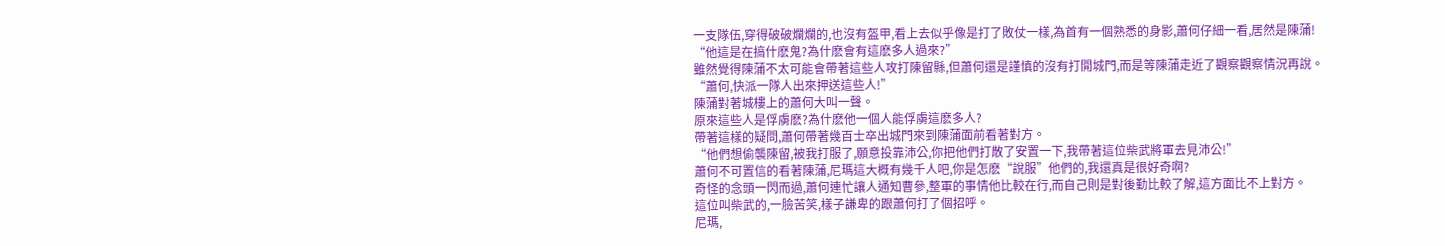一支隊伍,穿得破破爛爛的,也沒有盔甲,看上去似乎像是打了敗仗一樣,為首有一個熟悉的身影,蕭何仔細一看,居然是陳蒲!
“他這是在搞什麽鬼?為什麽會有這麽多人過來?”
雖然覺得陳蒲不太可能會帶著這些人攻打陳留縣,但蕭何還是謹慎的沒有打開城門,而是等陳蒲走近了觀察觀察情況再說。
“蕭何,快派一隊人出來押送這些人!”
陳蒲對著城樓上的蕭何大叫一聲。
原來這些人是俘虜麽?為什麽他一個人能俘虜這麽多人?
帶著這樣的疑問,蕭何帶著幾百士卒出城門來到陳蒲面前看著對方。
“他們想偷襲陳留,被我打服了,願意投靠沛公,你把他們打散了安置一下,我帶著這位柴武將軍去見沛公!”
蕭何不可置信的看著陳蒲,尼瑪這大概有幾千人吧,你是怎麽“說服”他們的,我還真是很好奇啊?
奇怪的念頭一閃而過,蕭何連忙讓人通知曹參,整軍的事情他比較在行,而自己則是對後勤比較了解,這方面比不上對方。
這位叫柴武的,一臉苦笑,樣子謙卑的跟蕭何打了個招呼。
尼瑪,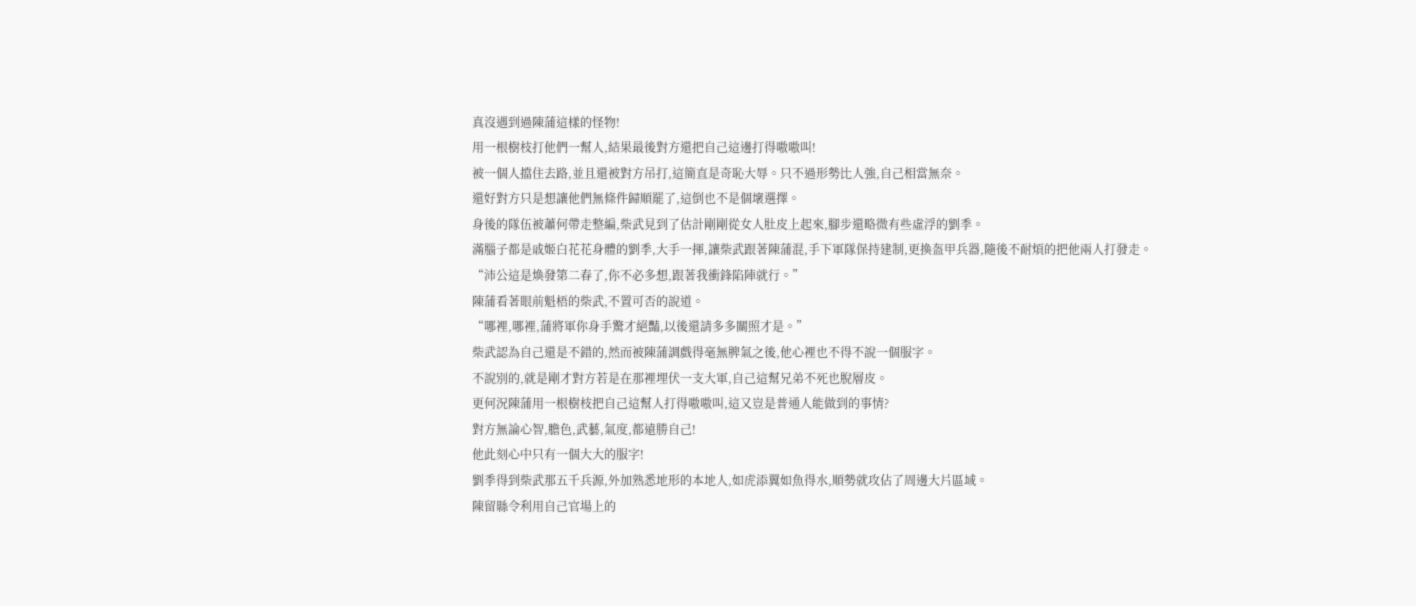真沒遇到過陳蒲這樣的怪物!
用一根樹枝打他們一幫人,結果最後對方還把自己這邊打得嗷嗷叫!
被一個人擋住去路,並且還被對方吊打,這簡直是奇恥大辱。只不過形勢比人強,自己相當無奈。
還好對方只是想讓他們無條件歸順罷了,這倒也不是個壞選擇。
身後的隊伍被蕭何帶走整編,柴武見到了估計剛剛從女人肚皮上起來,腳步還略微有些虛浮的劉季。
滿腦子都是戚姬白花花身體的劉季,大手一揮,讓柴武跟著陳蒲混,手下軍隊保持建制,更換盔甲兵器,隨後不耐煩的把他兩人打發走。
“沛公這是煥發第二春了,你不必多想,跟著我衝鋒陷陣就行。”
陳蒲看著眼前魁梧的柴武,不置可否的說道。
“哪裡,哪裡,蒲將軍你身手驚才絕豔,以後還請多多關照才是。”
柴武認為自己還是不錯的,然而被陳蒲調戲得毫無脾氣之後,他心裡也不得不說一個服字。
不說別的,就是剛才對方若是在那裡埋伏一支大軍,自己這幫兄弟不死也脫層皮。
更何況陳蒲用一根樹枝把自己這幫人打得嗷嗷叫,這又豈是普通人能做到的事情?
對方無論心智,膽色,武藝,氣度,都遠勝自己!
他此刻心中只有一個大大的服字!
劉季得到柴武那五千兵源,外加熟悉地形的本地人,如虎添翼如魚得水,順勢就攻佔了周邊大片區域。
陳留縣令利用自己官場上的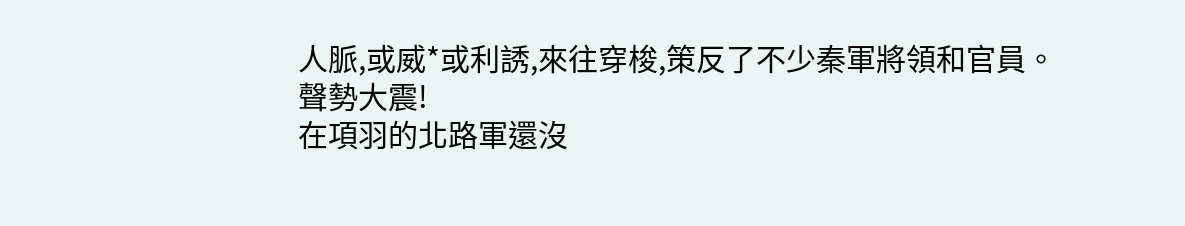人脈,或威*或利誘,來往穿梭,策反了不少秦軍將領和官員。
聲勢大震!
在項羽的北路軍還沒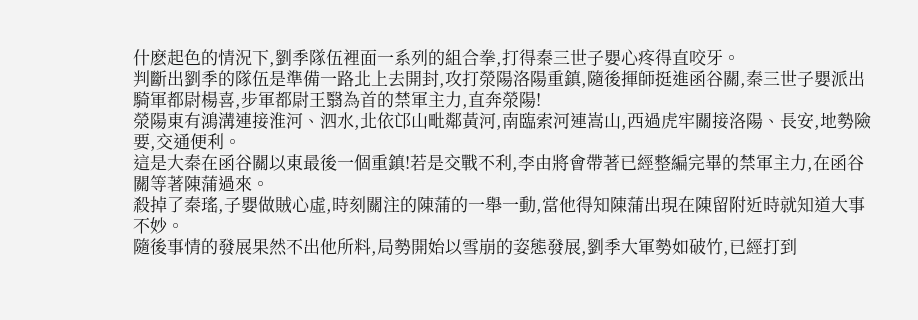什麽起色的情況下,劉季隊伍裡面一系列的組合拳,打得秦三世子嬰心疼得直咬牙。
判斷出劉季的隊伍是準備一路北上去開封,攻打滎陽洛陽重鎮,隨後揮師挺進函谷關,秦三世子嬰派出騎軍都尉楊喜,步軍都尉王翳為首的禁軍主力,直奔滎陽!
滎陽東有鴻溝連接淮河、泗水,北依邙山毗鄰黃河,南臨索河連嵩山,西過虎牢關接洛陽、長安,地勢險要,交通便利。
這是大秦在函谷關以東最後一個重鎮!若是交戰不利,李由將會帶著已經整編完畢的禁軍主力,在函谷關等著陳蒲過來。
殺掉了秦瑤,子嬰做賊心虛,時刻關注的陳蒲的一舉一動,當他得知陳蒲出現在陳留附近時就知道大事不妙。
隨後事情的發展果然不出他所料,局勢開始以雪崩的姿態發展,劉季大軍勢如破竹,已經打到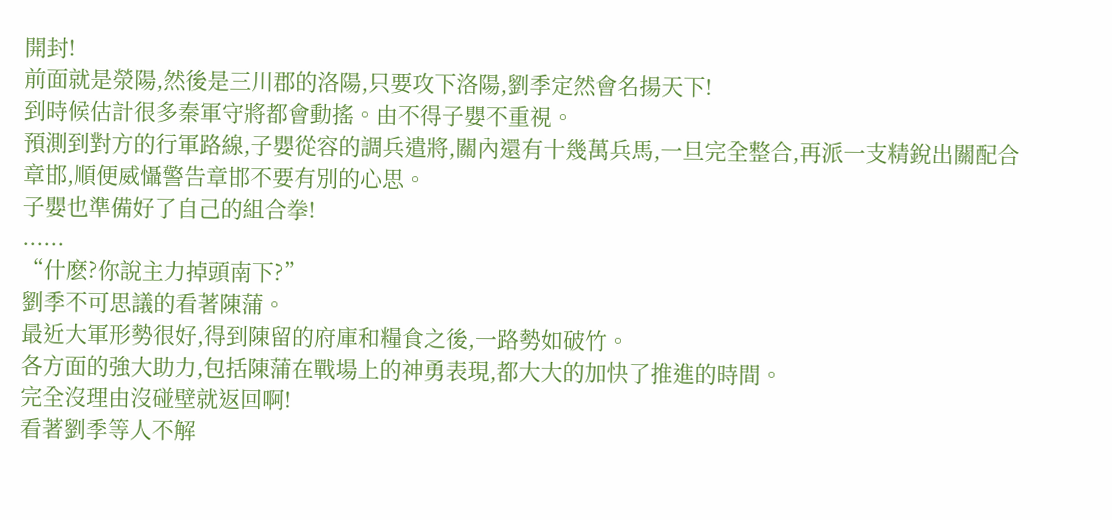開封!
前面就是滎陽,然後是三川郡的洛陽,只要攻下洛陽,劉季定然會名揚天下!
到時候估計很多秦軍守將都會動搖。由不得子嬰不重視。
預測到對方的行軍路線,子嬰從容的調兵遣將,關內還有十幾萬兵馬,一旦完全整合,再派一支精銳出關配合章邯,順便威懾警告章邯不要有別的心思。
子嬰也準備好了自己的組合拳!
......
“什麽?你說主力掉頭南下?”
劉季不可思議的看著陳蒲。
最近大軍形勢很好,得到陳留的府庫和糧食之後,一路勢如破竹。
各方面的強大助力,包括陳蒲在戰場上的神勇表現,都大大的加快了推進的時間。
完全沒理由沒碰壁就返回啊!
看著劉季等人不解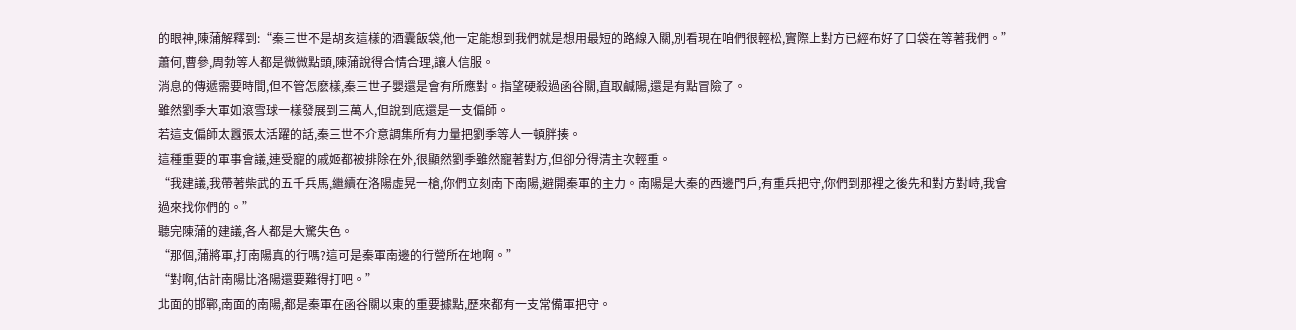的眼神,陳蒲解釋到:“秦三世不是胡亥這樣的酒囊飯袋,他一定能想到我們就是想用最短的路線入關,別看現在咱們很輕松,實際上對方已經布好了口袋在等著我們。”
蕭何,曹參,周勃等人都是微微點頭,陳蒲說得合情合理,讓人信服。
消息的傳遞需要時間,但不管怎麽樣,秦三世子嬰還是會有所應對。指望硬殺過函谷關,直取鹹陽,還是有點冒險了。
雖然劉季大軍如滾雪球一樣發展到三萬人,但說到底還是一支偏師。
若這支偏師太囂張太活躍的話,秦三世不介意調集所有力量把劉季等人一頓胖揍。
這種重要的軍事會議,連受寵的戚姬都被排除在外,很顯然劉季雖然寵著對方,但卻分得清主次輕重。
“我建議,我帶著柴武的五千兵馬,繼續在洛陽虛晃一槍,你們立刻南下南陽,避開秦軍的主力。南陽是大秦的西邊門戶,有重兵把守,你們到那裡之後先和對方對峙,我會過來找你們的。”
聽完陳蒲的建議,各人都是大驚失色。
“那個,蒲將軍,打南陽真的行嗎?這可是秦軍南邊的行營所在地啊。”
“對啊,估計南陽比洛陽還要難得打吧。”
北面的邯鄲,南面的南陽,都是秦軍在函谷關以東的重要據點,歷來都有一支常備軍把守。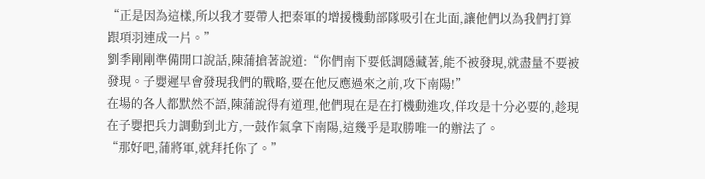“正是因為這樣,所以我才要帶人把秦軍的增援機動部隊吸引在北面,讓他們以為我們打算跟項羽連成一片。”
劉季剛剛準備開口說話,陳蒲搶著說道:“你們南下要低調隱藏著,能不被發現,就盡量不要被發現。子嬰遲早會發現我們的戰略,要在他反應過來之前,攻下南陽!”
在場的各人都默然不語,陳蒲說得有道理,他們現在是在打機動進攻,佯攻是十分必要的,趁現在子嬰把兵力調動到北方,一鼓作氣拿下南陽,這幾乎是取勝唯一的辦法了。
“那好吧,蒲將軍,就拜托你了。”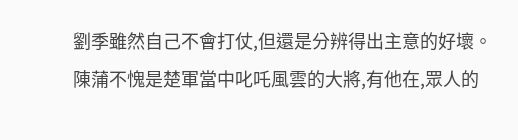劉季雖然自己不會打仗,但還是分辨得出主意的好壞。
陳蒲不愧是楚軍當中叱吒風雲的大將,有他在,眾人的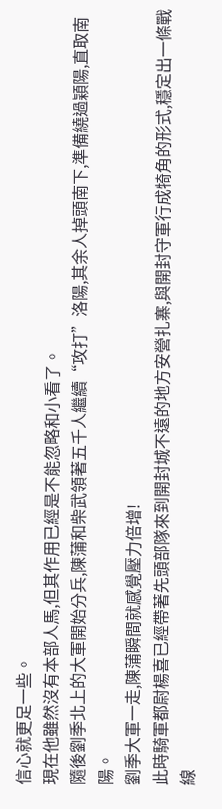信心就更足一些。
現在他雖然沒有本部人馬,但其作用已經是不能忽略和小看了。
隨後劉季北上的大軍開始分兵,陳蒲和柴武領著五千人繼續“攻打”洛陽,其余人掉頭南下,準備繞過穎陽,直取南陽。
劉季大軍一走,陳蒲瞬間就感覺壓力倍增!
此時騎軍都尉楊喜已經帶著先頭部隊來到開封城不遠的地方安營扎寨,與開封守軍行成犄角的形式,穩定出一條戰線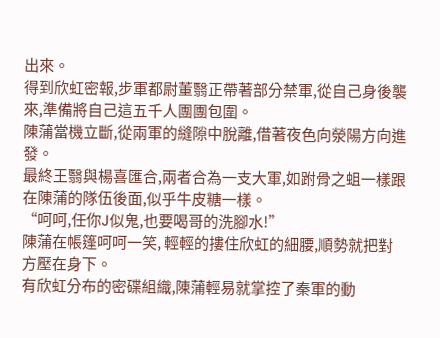出來。
得到欣虹密報,步軍都尉董翳正帶著部分禁軍,從自己身後襲來,準備將自己這五千人團團包圍。
陳蒲當機立斷,從兩軍的縫隙中脫離,借著夜色向滎陽方向進發。
最終王翳與楊喜匯合,兩者合為一支大軍,如跗骨之蛆一樣跟在陳蒲的隊伍後面,似乎牛皮糖一樣。
“呵呵,任你J似鬼,也要喝哥的洗腳水!”
陳蒲在帳篷呵呵一笑, 輕輕的摟住欣虹的細腰,順勢就把對方壓在身下。
有欣虹分布的密碟組織,陳蒲輕易就掌控了秦軍的動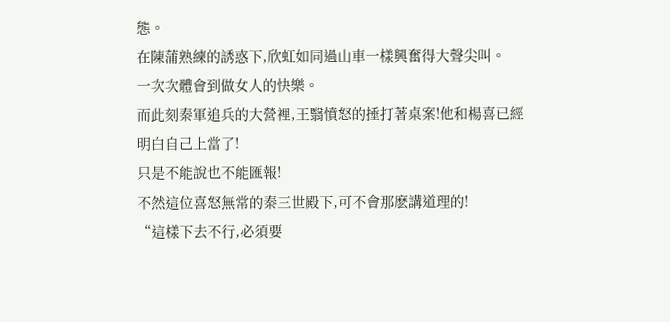態。
在陳蒲熟練的誘惑下,欣虹如同過山車一樣興奮得大聲尖叫。
一次次體會到做女人的快樂。
而此刻秦軍追兵的大營裡,王翳憤怒的捶打著桌案!他和楊喜已經明白自己上當了!
只是不能說也不能匯報!
不然這位喜怒無常的秦三世殿下,可不會那麽講道理的!
“這樣下去不行,必須要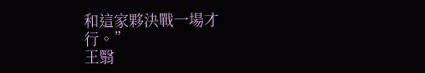和這家夥決戰一場才行。”
王翳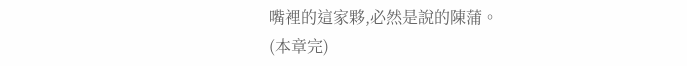嘴裡的這家夥,必然是說的陳蒲。
(本章完)